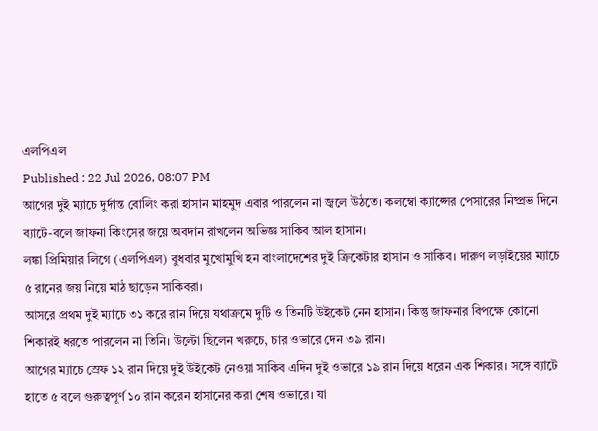এলপিএল
Published : 22 Jul 2026, 08:07 PM
আগের দুই ম্যাচে দুর্দান্ত বোলিং করা হাসান মাহমুদ এবার পারলেন না জ্বলে উঠতে। কলম্বো ক্যাপ্সের পেসারের নিষ্প্রভ দিনে ব্যাটে-বলে জাফনা কিংসের জয়ে অবদান রাখলেন অভিজ্ঞ সাকিব আল হাসান।
লঙ্কা প্রিমিয়ার লিগে (এলপিএল) বুধবার মুখোমুখি হন বাংলাদেশের দুই ক্রিকেটার হাসান ও সাকিব। দারুণ লড়াইয়ের ম্যাচে ৫ রানের জয় নিয়ে মাঠ ছাড়েন সাকিবরা।
আসরে প্রথম দুই ম্যাচে ৩১ করে রান দিয়ে যথাক্রমে দুটি ও তিনটি উইকেট নেন হাসান। কিন্তু জাফনার বিপক্ষে কোনো শিকারই ধরতে পারলেন না তিনি। উল্টো ছিলেন খরুচে, চার ওভারে দেন ৩৯ রান।
আগের ম্যাচে স্রেফ ১২ রান দিয়ে দুই উইকেট নেওয়া সাকিব এদিন দুই ওভারে ১৯ রান দিয়ে ধরেন এক শিকার। সঙ্গে ব্যাটে হাতে ৫ বলে গুরুত্বপূর্ণ ১০ রান করেন হাসানের করা শেষ ওভারে। যা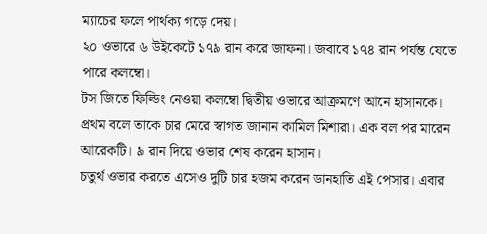ম্যাচের ফলে পার্থক্য গড়ে দেয়।
২০ ওভারে ৬ উইকেটে ১৭৯ রান করে জাফনা। জবাবে ১৭৪ রান পর্যন্ত যেতে পারে কলম্বো।
টস জিতে ফিল্ডিং নেওয়া কলম্বো দ্বিতীয় ওভারে আক্রমণে আনে হাসানকে। প্রথম বলে তাকে চার মেরে স্বাগত জানান কামিল মিশারা। এক বল পর মারেন আরেকটি। ৯ রান দিয়ে ওভার শেষ করেন হাসান।
চতুর্থ ওভার করতে এসেও দুটি চার হজম করেন ডানহাতি এই পেসার। এবার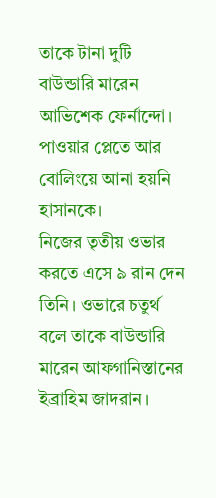তাকে টানা দুটি বাউন্ডারি মারেন আভিশেক ফের্নান্দো। পাওয়ার প্লেতে আর বোলিংয়ে আনা হয়নি হাসানকে।
নিজের তৃতীয় ওভার করতে এসে ৯ রান দেন তিনি। ওভারে চতুর্থ বলে তাকে বাউন্ডারি মারেন আফগানিস্তানের ইব্রাহিম জাদরান।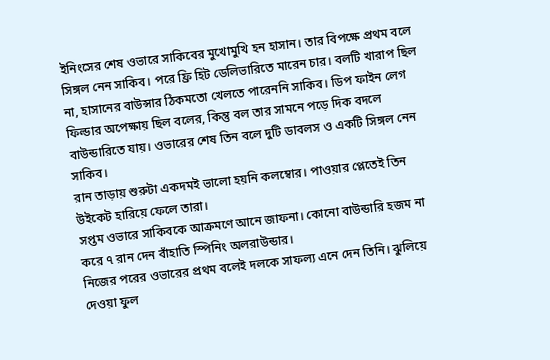ইনিংসের শেষ ওভারে সাকিবের মুখোমুখি হন হাসান। তার বিপক্ষে প্রথম বলে সিঙ্গল নেন সাকিব। পরে ফ্রি হিট ডেলিভারিতে মারেন চার। বলটি খারাপ ছিল না, হাসানের বাউন্সার ঠিকমতো খেলতে পারেননি সাকিব। ডিপ ফাইন লেগ ফিল্ডার অপেক্ষায় ছিল বলের, কিন্তু বল তার সামনে পড়ে দিক বদলে বাউন্ডারিতে যায়। ওভারের শেষ তিন বলে দুটি ডাবলস ও একটি সিঙ্গল নেন সাকিব।
রান তাড়ায় শুরুটা একদমই ভালো হয়নি কলম্বোর। পাওয়ার প্লেতেই তিন উইকেট হারিয়ে ফেলে তারা।
সপ্তম ওভারে সাকিবকে আক্রমণে আনে জাফনা। কোনো বাউন্ডারি হজম না করে ৭ রান দেন বাঁহাতি স্পিনিং অলরাউন্ডার।
নিজের পরের ওভারের প্রথম বলেই দলকে সাফল্য এনে দেন তিনি। ঝুলিয়ে দেওয়া ফুল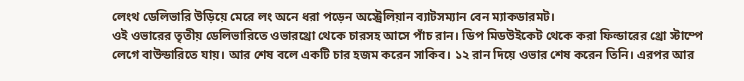লেংথ ডেলিভারি উড়িয়ে মেরে লং অনে ধরা পড়েন অস্ট্রেলিয়ান ব্যাটসম্যান বেন ম্যাকডারমট।
ওই ওভারের তৃতীয় ডেলিভারিতে ওভারথ্রো থেকে চারসহ আসে পাঁচ রান। ডিপ মিডউইকেট থেকে করা ফিল্ডারের থ্রো স্টাম্পে লেগে বাউন্ডারিতে যায়। আর শেষ বলে একটি চার হজম করেন সাকিব। ১২ রান দিয়ে ওভার শেষ করেন তিনি। এরপর আর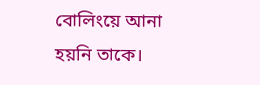বোলিংয়ে আনা হয়নি তাকে।